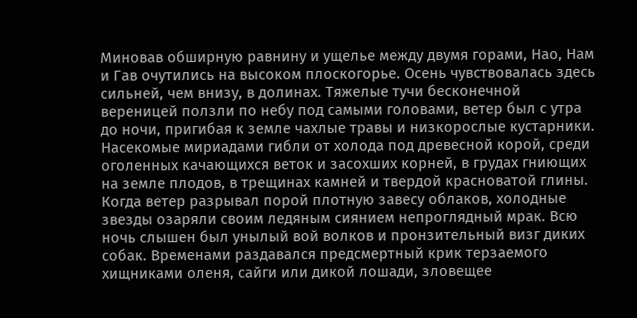Миновав обширную равнину и ущелье между двумя горами, Нао, Нам и Гав очутились на высоком плоскогорье. Осень чувствовалась здесь сильней, чем внизу, в долинах. Тяжелые тучи бесконечной вереницей ползли по небу под самыми головами, ветер был с утра до ночи, пригибая к земле чахлые травы и низкорослые кустарники. Насекомые мириадами гибли от холода под древесной корой, среди оголенных качающихся веток и засохших корней, в грудах гниющих на земле плодов, в трещинах камней и твердой красноватой глины.
Когда ветер разрывал порой плотную завесу облаков, холодные звезды озаряли своим ледяным сиянием непроглядный мрак. Всю ночь слышен был унылый вой волков и пронзительный визг диких собак. Временами раздавался предсмертный крик терзаемого хищниками оленя, сайги или дикой лошади, зловещее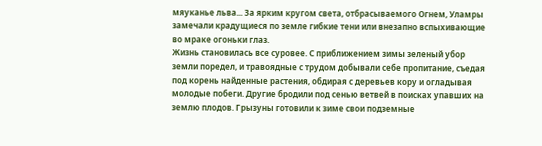мяуканье льва... За ярким кругом света, отбрасываемого Огнем, Уламры замечали крадущиеся по земле гибкие тени или внезапно вспыхивающие во мраке огоньки глаз.
Жизнь становилась все суровее. С приближением зимы зеленый убор земли поредел, и травоядные с трудом добывали себе пропитание, съедая под корень найденные растения, обдирая с деревьев кору и огладывая молодые побеги. Другие бродили под сенью ветвей в поисках упавших на землю плодов. Грызуны готовили к зиме свои подземные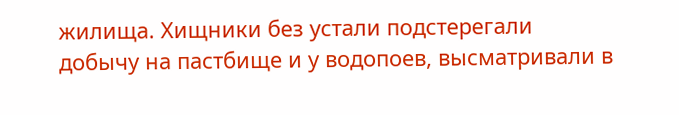жилища. Хищники без устали подстерегали добычу на пастбище и у водопоев, высматривали в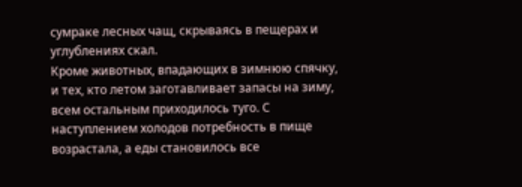сумраке лесных чащ, скрываясь в пещерах и углублениях скал.
Кроме животных, впадающих в зимнюю спячку, и тех, кто летом заготавливает запасы на зиму, всем остальным приходилось туго. С наступлением холодов потребность в пище возрастала, а еды становилось все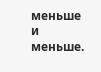меньше и меньше.